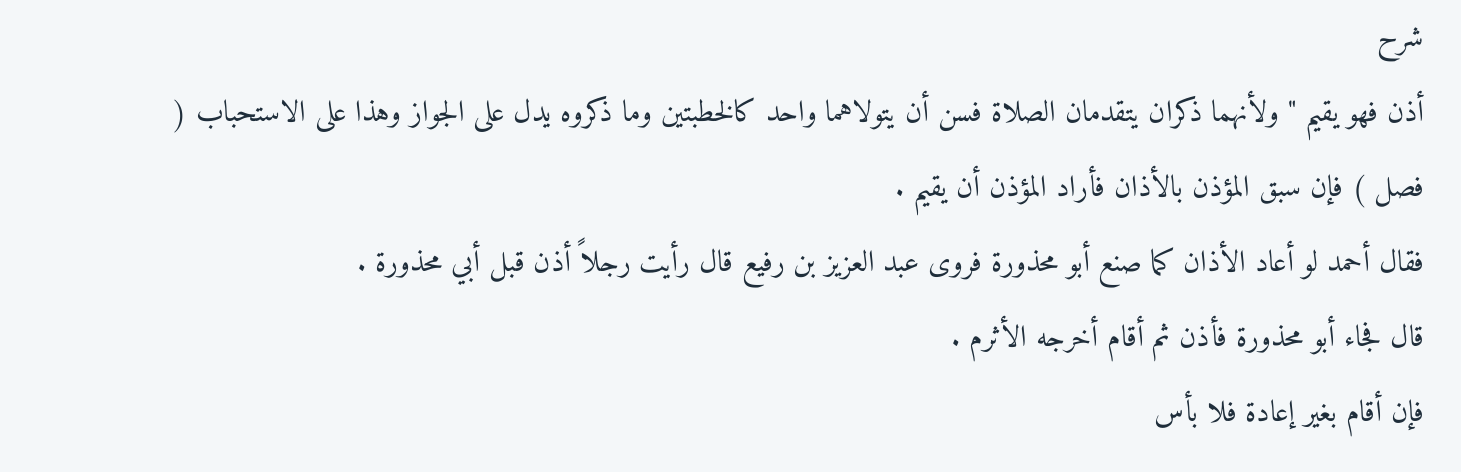شرح
أذن فهو يقيم " ولأنهما ذكران يتقدمان الصلاة فسن أن يتولاهما واحد كالخطبتين وما ذكروه يدل على الجواز وهذا على الاستحباب ( فصل ) فإن سبق المؤذن بالأذان فأراد المؤذن أن يقيم .
فقال أحمد لو أعاد الأذان كما صنع أبو محذورة فروى عبد العزيز بن رفيع قال رأيت رجلاً أذن قبل أبي محذورة .
قال فجاء أبو محذورة فأذن ثم أقام أخرجه الأثرم .
فإن أقام بغير إعادة فلا بأس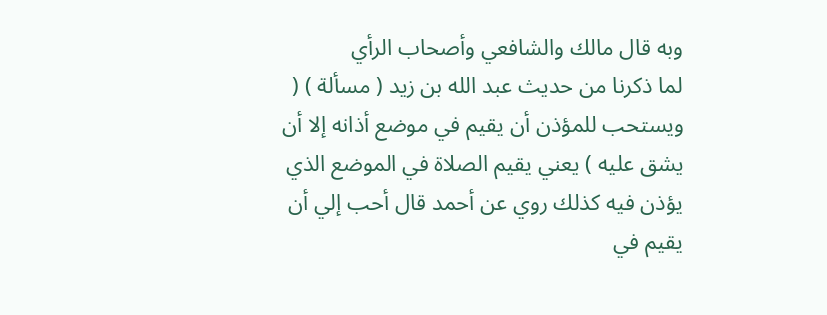وبه قال مالك والشافعي وأصحاب الرأي
لما ذكرنا من حديث عبد الله بن زيد ( مسألة ) ( ويستحب للمؤذن أن يقيم في موضع أذانه إلا أن يشق عليه ) يعني يقيم الصلاة في الموضع الذي يؤذن فيه كذلك روي عن أحمد قال أحب إلي أن يقيم في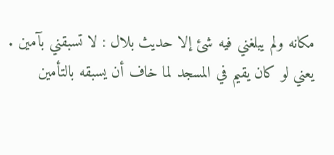مكانه ولم يبلغني فيه شئ إلا حديث بلال : لا تسبقني بآمين .
يعني لو كان يقيم في المسجد لما خاف أن يسبقه بالتأمين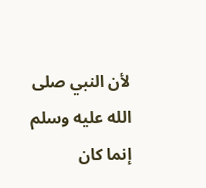لأن النبي صلى الله عليه وسلم إنما كان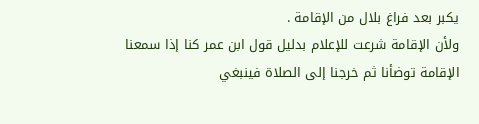يكبر بعد فراغ بلال من الإقامة .
ولأن الإقامة شرعت للإعلام بدليل قول ابن عمر كنا إذا سمعنا الإقامة توضأنا ثم خرجنا إلى الصلاة فينبغي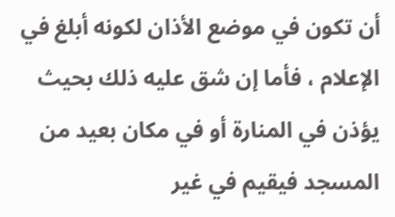أن تكون في موضع الأذان لكونه أبلغ في الإعلام ، فأما إن شق عليه ذلك بحيث يؤذن في المنارة أو في مكان بعيد من المسجد فيقيم في غير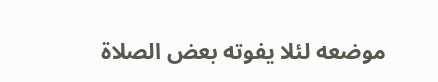موضعه لئلا يفوته بعض الصلاة